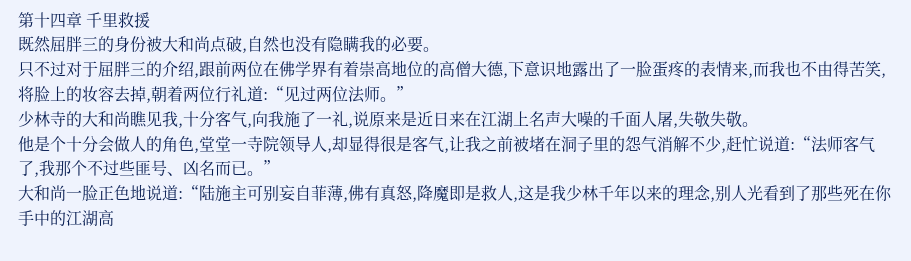第十四章 千里救援
既然屈胖三的身份被大和尚点破,自然也没有隐瞒我的必要。
只不过对于屈胖三的介绍,跟前两位在佛学界有着崇高地位的高僧大德,下意识地露出了一脸蛋疼的表情来,而我也不由得苦笑,将脸上的妆容去掉,朝着两位行礼道:“见过两位法师。”
少林寺的大和尚瞧见我,十分客气,向我施了一礼,说原来是近日来在江湖上名声大噪的千面人屠,失敬失敬。
他是个十分会做人的角色,堂堂一寺院领导人,却显得很是客气,让我之前被堵在洞子里的怨气消解不少,赶忙说道:“法师客气了,我那个不过些匪号、凶名而已。”
大和尚一脸正色地说道:“陆施主可别妄自菲薄,佛有真怒,降魔即是救人,这是我少林千年以来的理念,别人光看到了那些死在你手中的江湖高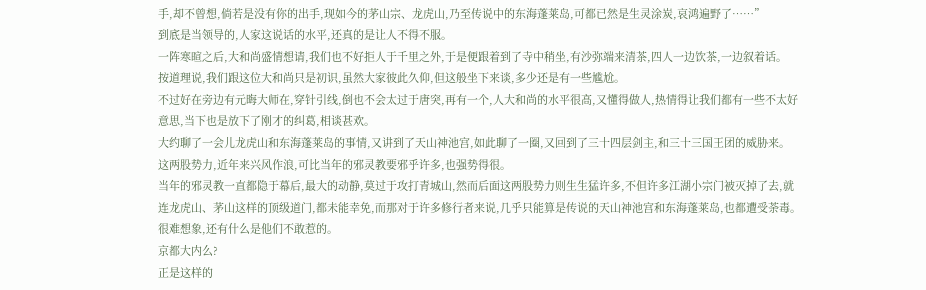手,却不曾想,倘若是没有你的出手,现如今的茅山宗、龙虎山,乃至传说中的东海蓬莱岛,可都已然是生灵涂炭,哀鸿遍野了……”
到底是当领导的,人家这说话的水平,还真的是让人不得不服。
一阵寒暄之后,大和尚盛情想请,我们也不好拒人于千里之外,于是便跟着到了寺中稍坐,有沙弥端来清茶,四人一边饮茶,一边叙着话。
按道理说,我们跟这位大和尚只是初识,虽然大家彼此久仰,但这般坐下来谈,多少还是有一些尴尬。
不过好在旁边有元晦大师在,穿针引线,倒也不会太过于唐突,再有一个,人大和尚的水平很高,又懂得做人,热情得让我们都有一些不太好意思,当下也是放下了刚才的纠葛,相谈甚欢。
大约聊了一会儿龙虎山和东海蓬莱岛的事情,又讲到了天山神池宫,如此聊了一圈,又回到了三十四层剑主,和三十三国王团的威胁来。
这两股势力,近年来兴风作浪,可比当年的邪灵教要邪乎许多,也强势得很。
当年的邪灵教一直都隐于幕后,最大的动静,莫过于攻打青城山,然而后面这两股势力则生生猛许多,不但许多江湖小宗门被灭掉了去,就连龙虎山、茅山这样的顶级道门,都未能幸免,而那对于许多修行者来说,几乎只能算是传说的天山神池宫和东海蓬莱岛,也都遭受荼毒。
很难想象,还有什么是他们不敢惹的。
京都大内么?
正是这样的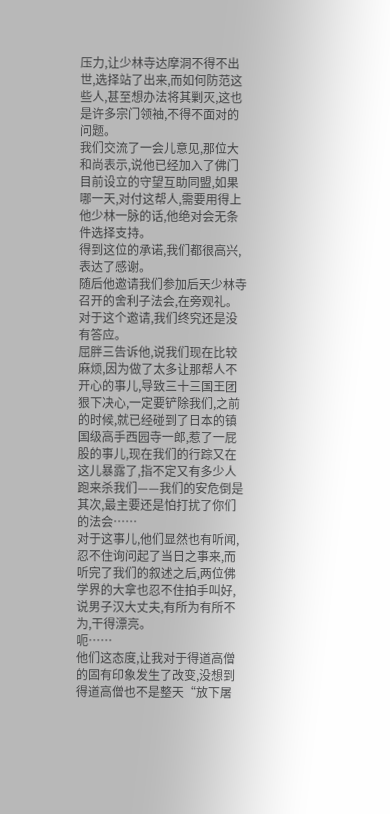压力,让少林寺达摩洞不得不出世,选择站了出来,而如何防范这些人,甚至想办法将其剿灭,这也是许多宗门领袖,不得不面对的问题。
我们交流了一会儿意见,那位大和尚表示,说他已经加入了佛门目前设立的守望互助同盟,如果哪一天,对付这帮人,需要用得上他少林一脉的话,他绝对会无条件选择支持。
得到这位的承诺,我们都很高兴,表达了感谢。
随后他邀请我们参加后天少林寺召开的舍利子法会,在旁观礼。
对于这个邀请,我们终究还是没有答应。
屈胖三告诉他,说我们现在比较麻烦,因为做了太多让那帮人不开心的事儿,导致三十三国王团狠下决心,一定要铲除我们,之前的时候,就已经碰到了日本的镇国级高手西园寺一郎,惹了一屁股的事儿,现在我们的行踪又在这儿暴露了,指不定又有多少人跑来杀我们——我们的安危倒是其次,最主要还是怕打扰了你们的法会……
对于这事儿,他们显然也有听闻,忍不住询问起了当日之事来,而听完了我们的叙述之后,两位佛学界的大拿也忍不住拍手叫好,说男子汉大丈夫,有所为有所不为,干得漂亮。
呃……
他们这态度,让我对于得道高僧的固有印象发生了改变,没想到得道高僧也不是整天“放下屠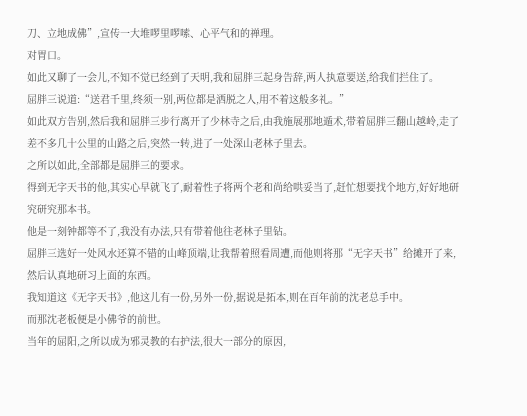刀、立地成佛”,宣传一大堆啰里啰嗦、心平气和的禅理。
对胃口。
如此又聊了一会儿,不知不觉已经到了天明,我和屈胖三起身告辞,两人执意要送,给我们拦住了。
屈胖三说道:“送君千里,终须一别,两位都是洒脱之人,用不着这般多礼。”
如此双方告别,然后我和屈胖三步行离开了少林寺之后,由我施展那地遁术,带着屈胖三翻山越岭,走了差不多几十公里的山路之后,突然一转,进了一处深山老林子里去。
之所以如此,全部都是屈胖三的要求。
得到无字天书的他,其实心早就飞了,耐着性子将两个老和尚给哄妥当了,赶忙想要找个地方,好好地研究研究那本书。
他是一刻钟都等不了,我没有办法,只有带着他往老林子里钻。
屈胖三选好一处风水还算不错的山峰顶端,让我帮着照看周遭,而他则将那“无字天书”给摊开了来,然后认真地研习上面的东西。
我知道这《无字天书》,他这儿有一份,另外一份,据说是拓本,则在百年前的沈老总手中。
而那沈老板便是小佛爷的前世。
当年的屈阳,之所以成为邪灵教的右护法,很大一部分的原因,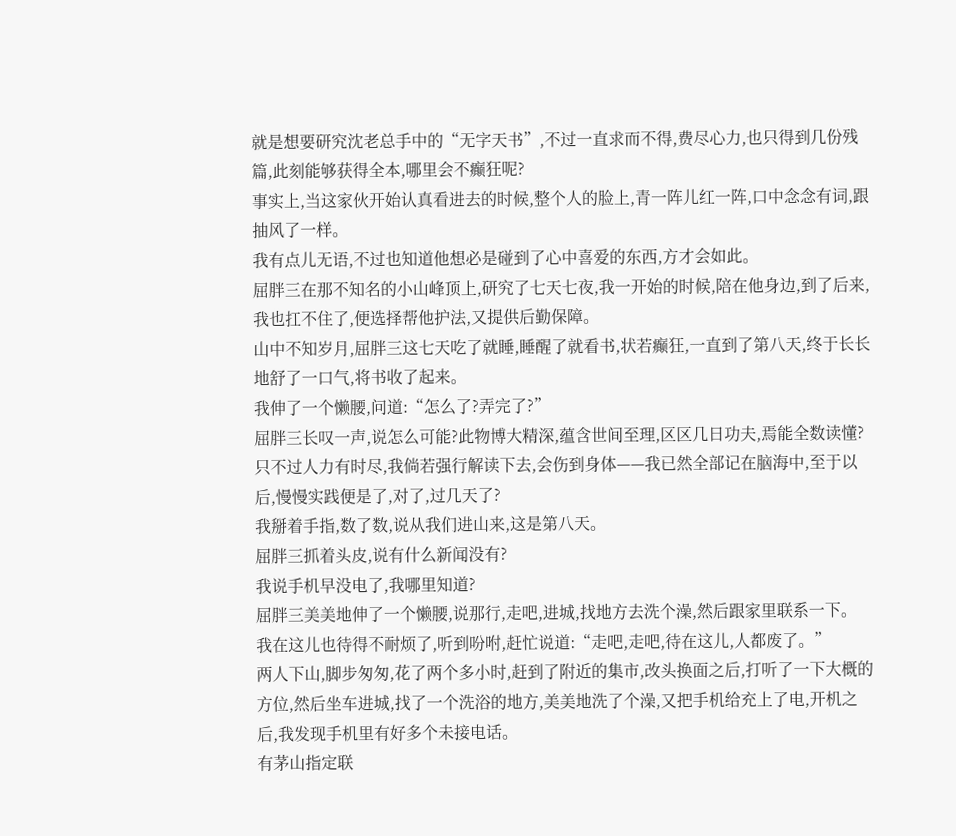就是想要研究沈老总手中的“无字天书”,不过一直求而不得,费尽心力,也只得到几份残篇,此刻能够获得全本,哪里会不癫狂呢?
事实上,当这家伙开始认真看进去的时候,整个人的脸上,青一阵儿红一阵,口中念念有词,跟抽风了一样。
我有点儿无语,不过也知道他想必是碰到了心中喜爱的东西,方才会如此。
屈胖三在那不知名的小山峰顶上,研究了七天七夜,我一开始的时候,陪在他身边,到了后来,我也扛不住了,便选择帮他护法,又提供后勤保障。
山中不知岁月,屈胖三这七天吃了就睡,睡醒了就看书,状若癫狂,一直到了第八天,终于长长地舒了一口气,将书收了起来。
我伸了一个懒腰,问道:“怎么了?弄完了?”
屈胖三长叹一声,说怎么可能?此物博大精深,蕴含世间至理,区区几日功夫,焉能全数读懂?只不过人力有时尽,我倘若强行解读下去,会伤到身体——我已然全部记在脑海中,至于以后,慢慢实践便是了,对了,过几天了?
我掰着手指,数了数,说从我们进山来,这是第八天。
屈胖三抓着头皮,说有什么新闻没有?
我说手机早没电了,我哪里知道?
屈胖三美美地伸了一个懒腰,说那行,走吧,进城,找地方去洗个澡,然后跟家里联系一下。
我在这儿也待得不耐烦了,听到吩咐,赶忙说道:“走吧,走吧,待在这儿,人都废了。”
两人下山,脚步匆匆,花了两个多小时,赶到了附近的集市,改头换面之后,打听了一下大概的方位,然后坐车进城,找了一个洗浴的地方,美美地洗了个澡,又把手机给充上了电,开机之后,我发现手机里有好多个未接电话。
有茅山指定联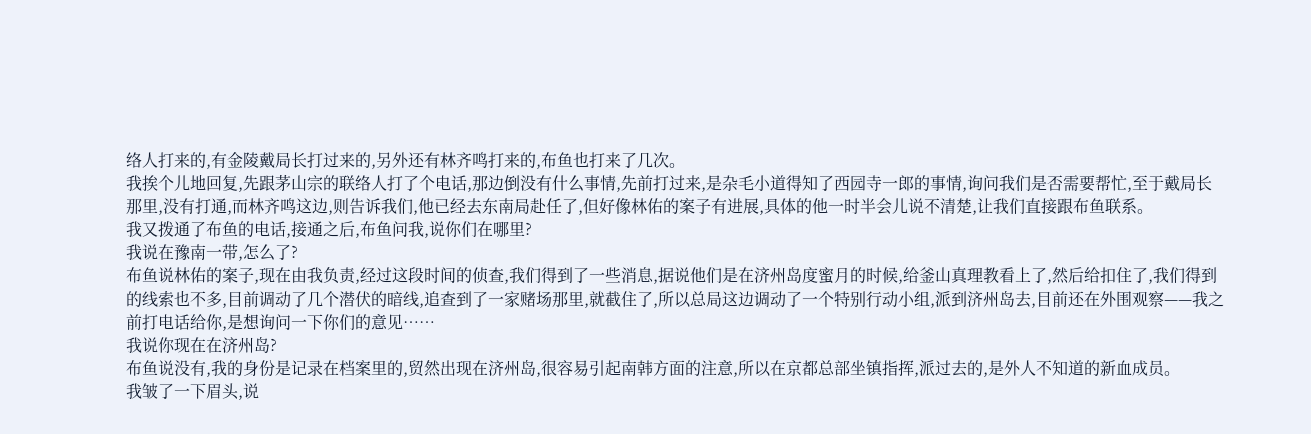络人打来的,有金陵戴局长打过来的,另外还有林齐鸣打来的,布鱼也打来了几次。
我挨个儿地回复,先跟茅山宗的联络人打了个电话,那边倒没有什么事情,先前打过来,是杂毛小道得知了西园寺一郎的事情,询问我们是否需要帮忙,至于戴局长那里,没有打通,而林齐鸣这边,则告诉我们,他已经去东南局赴任了,但好像林佑的案子有进展,具体的他一时半会儿说不清楚,让我们直接跟布鱼联系。
我又拨通了布鱼的电话,接通之后,布鱼问我,说你们在哪里?
我说在豫南一带,怎么了?
布鱼说林佑的案子,现在由我负责,经过这段时间的侦查,我们得到了一些消息,据说他们是在济州岛度蜜月的时候,给釜山真理教看上了,然后给扣住了,我们得到的线索也不多,目前调动了几个潜伏的暗线,追查到了一家赌场那里,就截住了,所以总局这边调动了一个特别行动小组,派到济州岛去,目前还在外围观察——我之前打电话给你,是想询问一下你们的意见……
我说你现在在济州岛?
布鱼说没有,我的身份是记录在档案里的,贸然出现在济州岛,很容易引起南韩方面的注意,所以在京都总部坐镇指挥,派过去的,是外人不知道的新血成员。
我皱了一下眉头,说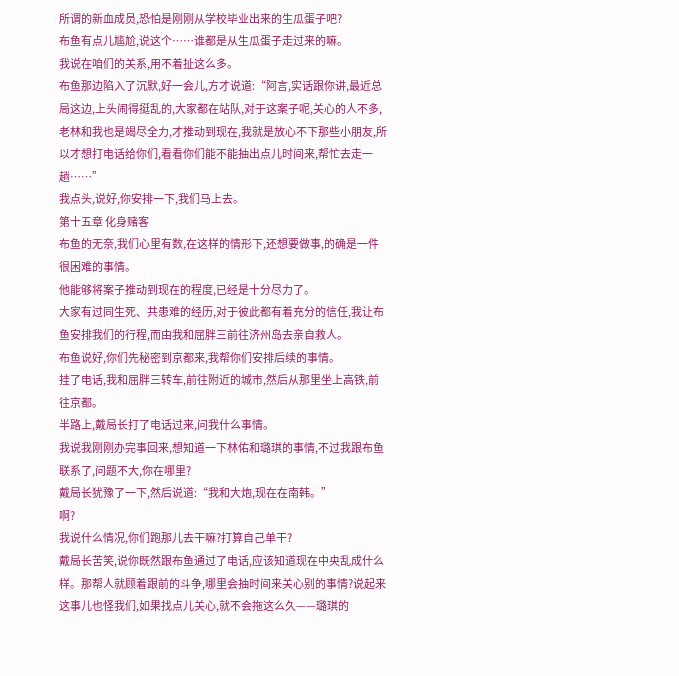所谓的新血成员,恐怕是刚刚从学校毕业出来的生瓜蛋子吧?
布鱼有点儿尴尬,说这个……谁都是从生瓜蛋子走过来的嘛。
我说在咱们的关系,用不着扯这么多。
布鱼那边陷入了沉默,好一会儿,方才说道:“阿言,实话跟你讲,最近总局这边,上头闹得挺乱的,大家都在站队,对于这案子呢,关心的人不多,老林和我也是竭尽全力,才推动到现在,我就是放心不下那些小朋友,所以才想打电话给你们,看看你们能不能抽出点儿时间来,帮忙去走一趟……”
我点头,说好,你安排一下,我们马上去。
第十五章 化身赌客
布鱼的无奈,我们心里有数,在这样的情形下,还想要做事,的确是一件很困难的事情。
他能够将案子推动到现在的程度,已经是十分尽力了。
大家有过同生死、共患难的经历,对于彼此都有着充分的信任,我让布鱼安排我们的行程,而由我和屈胖三前往济州岛去亲自救人。
布鱼说好,你们先秘密到京都来,我帮你们安排后续的事情。
挂了电话,我和屈胖三转车,前往附近的城市,然后从那里坐上高铁,前往京都。
半路上,戴局长打了电话过来,问我什么事情。
我说我刚刚办完事回来,想知道一下林佑和璐琪的事情,不过我跟布鱼联系了,问题不大,你在哪里?
戴局长犹豫了一下,然后说道:“我和大炮,现在在南韩。”
啊?
我说什么情况,你们跑那儿去干嘛?打算自己单干?
戴局长苦笑,说你既然跟布鱼通过了电话,应该知道现在中央乱成什么样。那帮人就顾着跟前的斗争,哪里会抽时间来关心别的事情?说起来这事儿也怪我们,如果找点儿关心,就不会拖这么久——璐琪的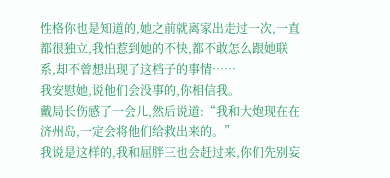性格你也是知道的,她之前就离家出走过一次,一直都很独立,我怕惹到她的不快,都不敢怎么跟她联系,却不曾想出现了这档子的事情……
我安慰她,说他们会没事的,你相信我。
戴局长伤感了一会儿,然后说道:“我和大炮现在在济州岛,一定会将他们给救出来的。”
我说是这样的,我和屈胖三也会赶过来,你们先别妄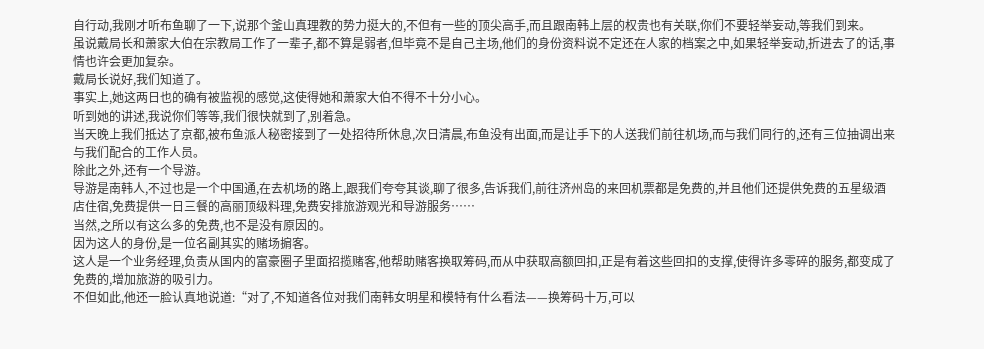自行动,我刚才听布鱼聊了一下,说那个釜山真理教的势力挺大的,不但有一些的顶尖高手,而且跟南韩上层的权贵也有关联,你们不要轻举妄动,等我们到来。
虽说戴局长和萧家大伯在宗教局工作了一辈子,都不算是弱者,但毕竟不是自己主场,他们的身份资料说不定还在人家的档案之中,如果轻举妄动,折进去了的话,事情也许会更加复杂。
戴局长说好,我们知道了。
事实上,她这两日也的确有被监视的感觉,这使得她和萧家大伯不得不十分小心。
听到她的讲述,我说你们等等,我们很快就到了,别着急。
当天晚上我们抵达了京都,被布鱼派人秘密接到了一处招待所休息,次日清晨,布鱼没有出面,而是让手下的人送我们前往机场,而与我们同行的,还有三位抽调出来与我们配合的工作人员。
除此之外,还有一个导游。
导游是南韩人,不过也是一个中国通,在去机场的路上,跟我们夸夸其谈,聊了很多,告诉我们,前往济州岛的来回机票都是免费的,并且他们还提供免费的五星级酒店住宿,免费提供一日三餐的高丽顶级料理,免费安排旅游观光和导游服务……
当然,之所以有这么多的免费,也不是没有原因的。
因为这人的身份,是一位名副其实的赌场掮客。
这人是一个业务经理,负责从国内的富豪圈子里面招揽赌客,他帮助赌客换取筹码,而从中获取高额回扣,正是有着这些回扣的支撑,使得许多零碎的服务,都变成了免费的,增加旅游的吸引力。
不但如此,他还一脸认真地说道:“对了,不知道各位对我们南韩女明星和模特有什么看法——换筹码十万,可以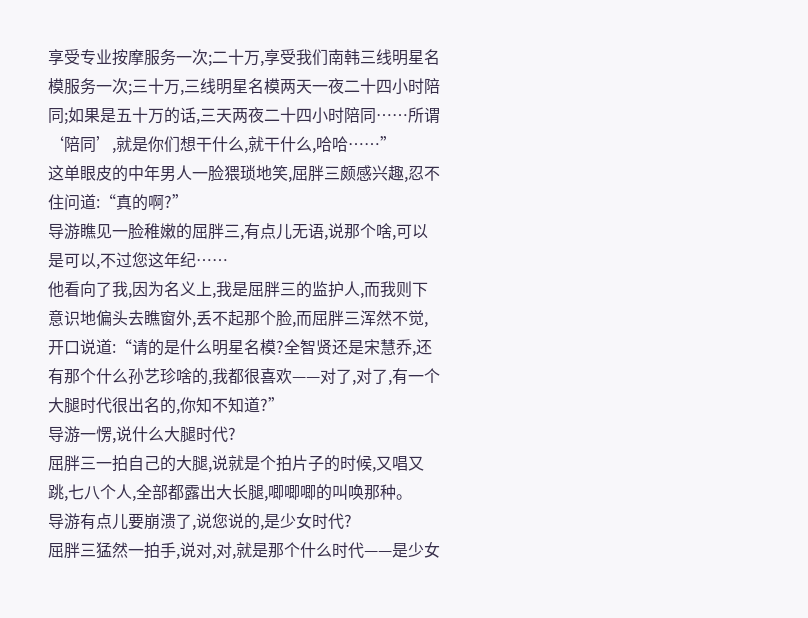享受专业按摩服务一次;二十万,享受我们南韩三线明星名模服务一次;三十万,三线明星名模两天一夜二十四小时陪同;如果是五十万的话,三天两夜二十四小时陪同……所谓‘陪同’,就是你们想干什么,就干什么,哈哈……”
这单眼皮的中年男人一脸猥琐地笑,屈胖三颇感兴趣,忍不住问道:“真的啊?”
导游瞧见一脸稚嫩的屈胖三,有点儿无语,说那个啥,可以是可以,不过您这年纪……
他看向了我,因为名义上,我是屈胖三的监护人,而我则下意识地偏头去瞧窗外,丢不起那个脸,而屈胖三浑然不觉,开口说道:“请的是什么明星名模?全智贤还是宋慧乔,还有那个什么孙艺珍啥的,我都很喜欢——对了,对了,有一个大腿时代很出名的,你知不知道?”
导游一愣,说什么大腿时代?
屈胖三一拍自己的大腿,说就是个拍片子的时候,又唱又跳,七八个人,全部都露出大长腿,唧唧唧的叫唤那种。
导游有点儿要崩溃了,说您说的,是少女时代?
屈胖三猛然一拍手,说对,对,就是那个什么时代——是少女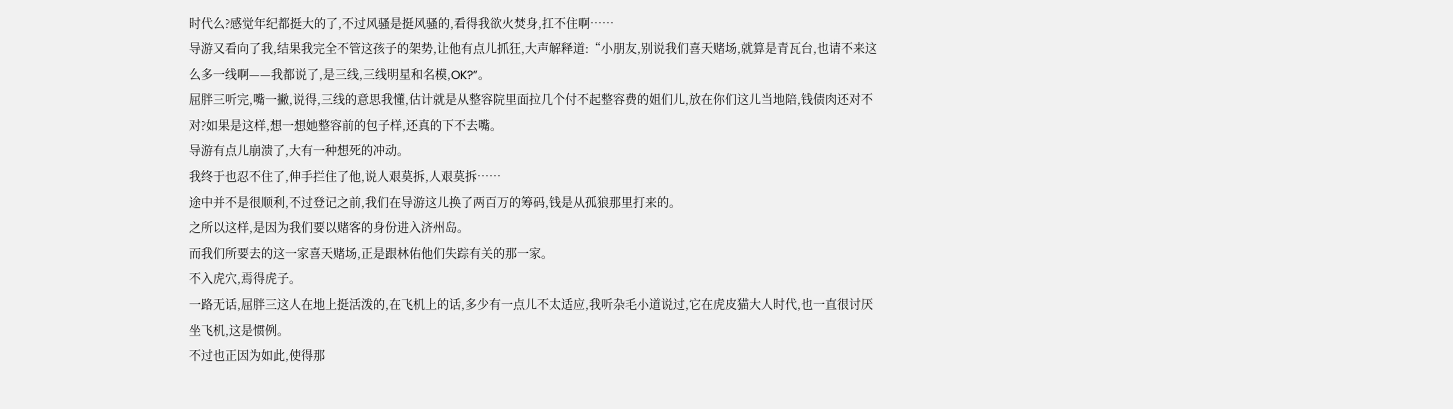时代么?感觉年纪都挺大的了,不过风骚是挺风骚的,看得我欲火焚身,扛不住啊……
导游又看向了我,结果我完全不管这孩子的架势,让他有点儿抓狂,大声解释道:“小朋友,别说我们喜天赌场,就算是青瓦台,也请不来这么多一线啊——我都说了,是三线,三线明星和名模,OK?”。
屈胖三听完,嘴一撇,说得,三线的意思我懂,估计就是从整容院里面拉几个付不起整容费的姐们儿,放在你们这儿当地陪,钱债肉还对不对?如果是这样,想一想她整容前的包子样,还真的下不去嘴。
导游有点儿崩溃了,大有一种想死的冲动。
我终于也忍不住了,伸手拦住了他,说人艰莫拆,人艰莫拆……
途中并不是很顺利,不过登记之前,我们在导游这儿换了两百万的筹码,钱是从孤狼那里打来的。
之所以这样,是因为我们要以赌客的身份进入济州岛。
而我们所要去的这一家喜天赌场,正是跟林佑他们失踪有关的那一家。
不入虎穴,焉得虎子。
一路无话,屈胖三这人在地上挺活泼的,在飞机上的话,多少有一点儿不太适应,我听杂毛小道说过,它在虎皮猫大人时代,也一直很讨厌坐飞机,这是惯例。
不过也正因为如此,使得那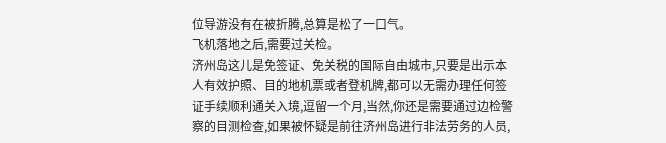位导游没有在被折腾,总算是松了一口气。
飞机落地之后,需要过关检。
济州岛这儿是免签证、免关税的国际自由城市,只要是出示本人有效护照、目的地机票或者登机牌,都可以无需办理任何签证手续顺利通关入境,逗留一个月,当然,你还是需要通过边检警察的目测检查,如果被怀疑是前往济州岛进行非法劳务的人员,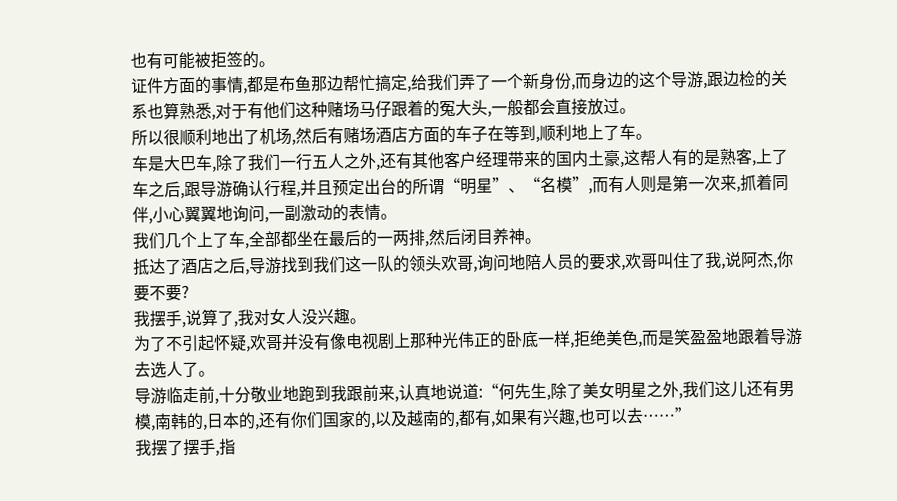也有可能被拒签的。
证件方面的事情,都是布鱼那边帮忙搞定,给我们弄了一个新身份,而身边的这个导游,跟边检的关系也算熟悉,对于有他们这种赌场马仔跟着的冤大头,一般都会直接放过。
所以很顺利地出了机场,然后有赌场酒店方面的车子在等到,顺利地上了车。
车是大巴车,除了我们一行五人之外,还有其他客户经理带来的国内土豪,这帮人有的是熟客,上了车之后,跟导游确认行程,并且预定出台的所谓“明星”、“名模”,而有人则是第一次来,抓着同伴,小心翼翼地询问,一副激动的表情。
我们几个上了车,全部都坐在最后的一两排,然后闭目养神。
抵达了酒店之后,导游找到我们这一队的领头欢哥,询问地陪人员的要求,欢哥叫住了我,说阿杰,你要不要?
我摆手,说算了,我对女人没兴趣。
为了不引起怀疑,欢哥并没有像电视剧上那种光伟正的卧底一样,拒绝美色,而是笑盈盈地跟着导游去选人了。
导游临走前,十分敬业地跑到我跟前来,认真地说道:“何先生,除了美女明星之外,我们这儿还有男模,南韩的,日本的,还有你们国家的,以及越南的,都有,如果有兴趣,也可以去……”
我摆了摆手,指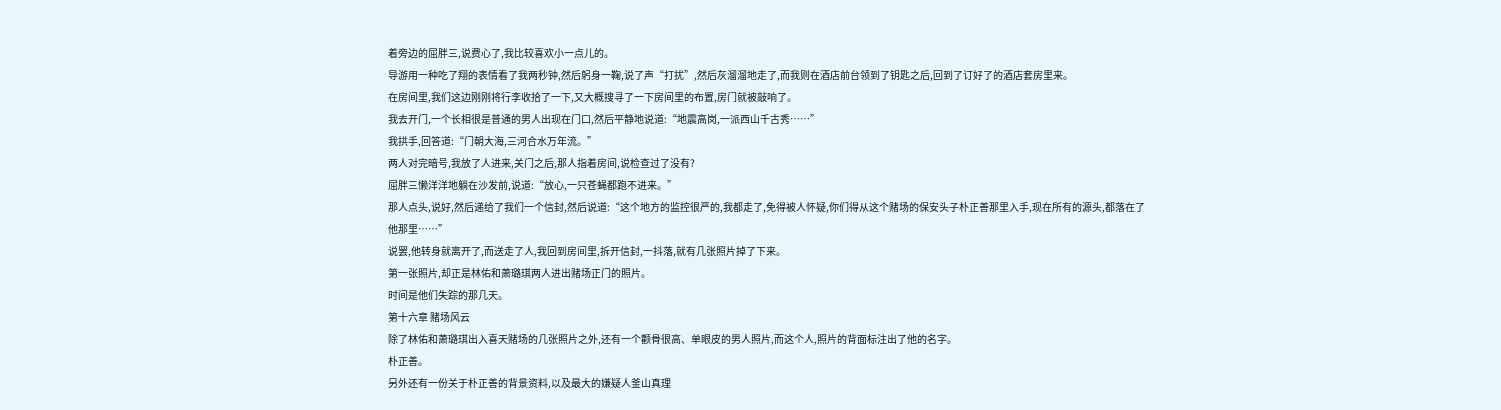着旁边的屈胖三,说费心了,我比较喜欢小一点儿的。
导游用一种吃了翔的表情看了我两秒钟,然后躬身一鞠,说了声“打扰”,然后灰溜溜地走了,而我则在酒店前台领到了钥匙之后,回到了订好了的酒店套房里来。
在房间里,我们这边刚刚将行李收拾了一下,又大概搜寻了一下房间里的布置,房门就被敲响了。
我去开门,一个长相很是普通的男人出现在门口,然后平静地说道:“地震高岗,一派西山千古秀……”
我拱手,回答道:“门朝大海,三河合水万年流。”
两人对完暗号,我放了人进来,关门之后,那人指着房间,说检查过了没有?
屈胖三懒洋洋地躺在沙发前,说道:“放心,一只苍蝇都跑不进来。”
那人点头,说好,然后递给了我们一个信封,然后说道:“这个地方的监控很严的,我都走了,免得被人怀疑,你们得从这个赌场的保安头子朴正善那里入手,现在所有的源头,都落在了他那里……”
说罢,他转身就离开了,而送走了人,我回到房间里,拆开信封,一抖落,就有几张照片掉了下来。
第一张照片,却正是林佑和萧璐琪两人进出赌场正门的照片。
时间是他们失踪的那几天。
第十六章 赌场风云
除了林佑和萧璐琪出入喜天赌场的几张照片之外,还有一个颧骨很高、单眼皮的男人照片,而这个人,照片的背面标注出了他的名字。
朴正善。
另外还有一份关于朴正善的背景资料,以及最大的嫌疑人釜山真理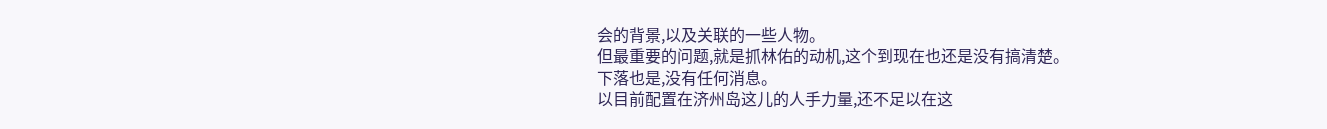会的背景,以及关联的一些人物。
但最重要的问题,就是抓林佑的动机,这个到现在也还是没有搞清楚。
下落也是,没有任何消息。
以目前配置在济州岛这儿的人手力量,还不足以在这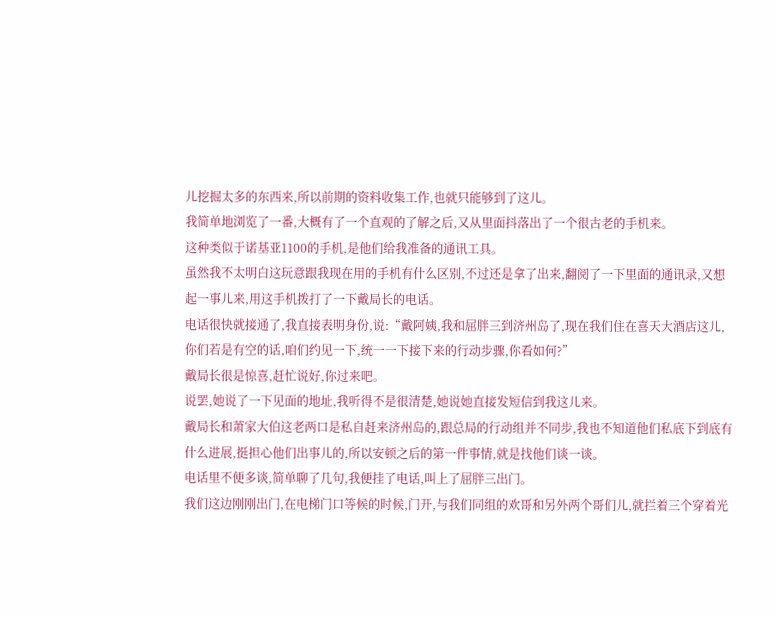儿挖掘太多的东西来,所以前期的资料收集工作,也就只能够到了这儿。
我简单地浏览了一番,大概有了一个直观的了解之后,又从里面抖落出了一个很古老的手机来。
这种类似于诺基亚1100的手机,是他们给我准备的通讯工具。
虽然我不太明白这玩意跟我现在用的手机有什么区别,不过还是拿了出来,翻阅了一下里面的通讯录,又想起一事儿来,用这手机拨打了一下戴局长的电话。
电话很快就接通了,我直接表明身份,说:“戴阿姨,我和屈胖三到济州岛了,现在我们住在喜天大酒店这儿,你们若是有空的话,咱们约见一下,统一一下接下来的行动步骤,你看如何?”
戴局长很是惊喜,赶忙说好,你过来吧。
说罢,她说了一下见面的地址,我听得不是很清楚,她说她直接发短信到我这儿来。
戴局长和萧家大伯这老两口是私自赶来济州岛的,跟总局的行动组并不同步,我也不知道他们私底下到底有什么进展,挺担心他们出事儿的,所以安顿之后的第一件事情,就是找他们谈一谈。
电话里不便多谈,简单聊了几句,我便挂了电话,叫上了屈胖三出门。
我们这边刚刚出门,在电梯门口等候的时候,门开,与我们同组的欢哥和另外两个哥们儿,就拦着三个穿着光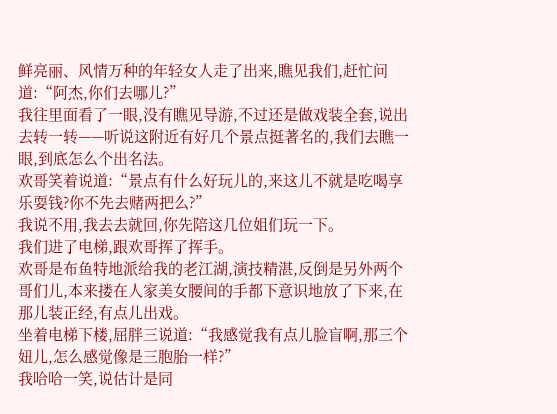鲜亮丽、风情万种的年轻女人走了出来,瞧见我们,赶忙问道:“阿杰,你们去哪儿?”
我往里面看了一眼,没有瞧见导游,不过还是做戏装全套,说出去转一转——听说这附近有好几个景点挺著名的,我们去瞧一眼,到底怎么个出名法。
欢哥笑着说道:“景点有什么好玩儿的,来这儿不就是吃喝享乐耍钱?你不先去赌两把么?”
我说不用,我去去就回,你先陪这几位姐们玩一下。
我们进了电梯,跟欢哥挥了挥手。
欢哥是布鱼特地派给我的老江湖,演技精湛,反倒是另外两个哥们儿,本来搂在人家美女腰间的手都下意识地放了下来,在那儿装正经,有点儿出戏。
坐着电梯下楼,屈胖三说道:“我感觉我有点儿脸盲啊,那三个妞儿,怎么感觉像是三胞胎一样?”
我哈哈一笑,说估计是同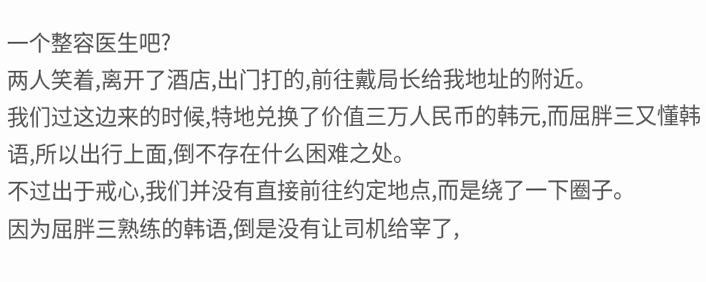一个整容医生吧?
两人笑着,离开了酒店,出门打的,前往戴局长给我地址的附近。
我们过这边来的时候,特地兑换了价值三万人民币的韩元,而屈胖三又懂韩语,所以出行上面,倒不存在什么困难之处。
不过出于戒心,我们并没有直接前往约定地点,而是绕了一下圈子。
因为屈胖三熟练的韩语,倒是没有让司机给宰了,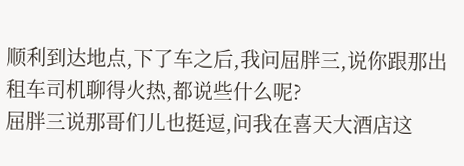顺利到达地点,下了车之后,我问屈胖三,说你跟那出租车司机聊得火热,都说些什么呢?
屈胖三说那哥们儿也挺逗,问我在喜天大酒店这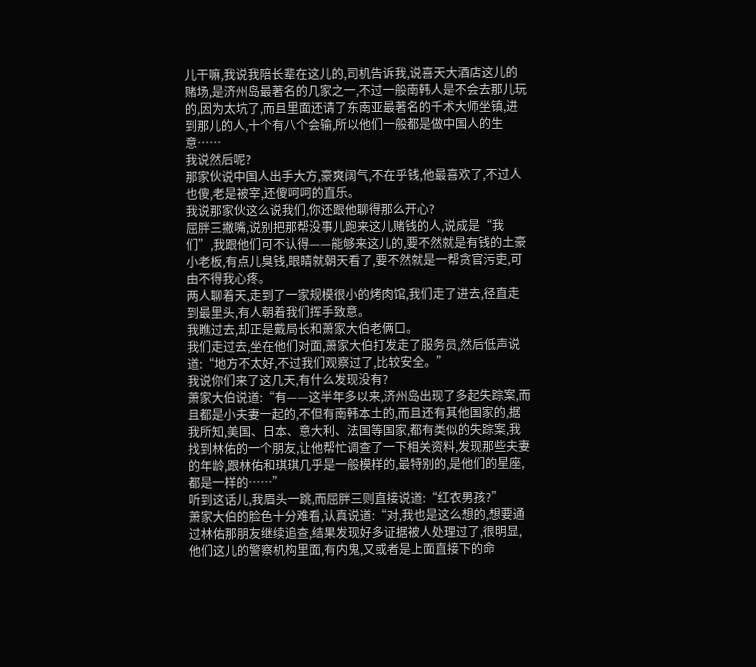儿干嘛,我说我陪长辈在这儿的,司机告诉我,说喜天大酒店这儿的赌场,是济州岛最著名的几家之一,不过一般南韩人是不会去那儿玩的,因为太坑了,而且里面还请了东南亚最著名的千术大师坐镇,进到那儿的人,十个有八个会输,所以他们一般都是做中国人的生意……
我说然后呢?
那家伙说中国人出手大方,豪爽阔气,不在乎钱,他最喜欢了,不过人也傻,老是被宰,还傻呵呵的直乐。
我说那家伙这么说我们,你还跟他聊得那么开心?
屈胖三撇嘴,说别把那帮没事儿跑来这儿赌钱的人,说成是“我们”,我跟他们可不认得——能够来这儿的,要不然就是有钱的土豪小老板,有点儿臭钱,眼睛就朝天看了,要不然就是一帮贪官污吏,可由不得我心疼。
两人聊着天,走到了一家规模很小的烤肉馆,我们走了进去,径直走到最里头,有人朝着我们挥手致意。
我瞧过去,却正是戴局长和萧家大伯老俩口。
我们走过去,坐在他们对面,萧家大伯打发走了服务员,然后低声说道:“地方不太好,不过我们观察过了,比较安全。”
我说你们来了这几天,有什么发现没有?
萧家大伯说道:“有——这半年多以来,济州岛出现了多起失踪案,而且都是小夫妻一起的,不但有南韩本土的,而且还有其他国家的,据我所知,美国、日本、意大利、法国等国家,都有类似的失踪案,我找到林佑的一个朋友,让他帮忙调查了一下相关资料,发现那些夫妻的年龄,跟林佑和琪琪几乎是一般模样的,最特别的,是他们的星座,都是一样的……”
听到这话儿,我眉头一跳,而屈胖三则直接说道:“红衣男孩?”
萧家大伯的脸色十分难看,认真说道:“对,我也是这么想的,想要通过林佑那朋友继续追查,结果发现好多证据被人处理过了,很明显,他们这儿的警察机构里面,有内鬼,又或者是上面直接下的命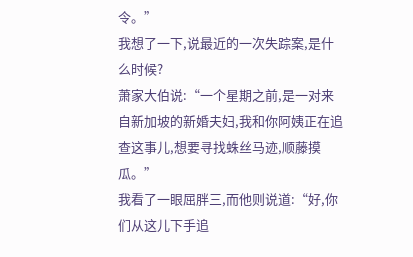令。”
我想了一下,说最近的一次失踪案,是什么时候?
萧家大伯说:“一个星期之前,是一对来自新加坡的新婚夫妇,我和你阿姨正在追查这事儿,想要寻找蛛丝马迹,顺藤摸瓜。”
我看了一眼屈胖三,而他则说道:“好,你们从这儿下手追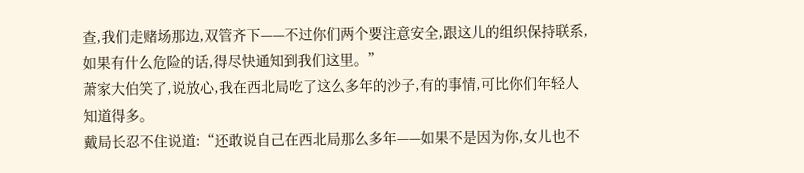查,我们走赌场那边,双管齐下——不过你们两个要注意安全,跟这儿的组织保持联系,如果有什么危险的话,得尽快通知到我们这里。”
萧家大伯笑了,说放心,我在西北局吃了这么多年的沙子,有的事情,可比你们年轻人知道得多。
戴局长忍不住说道:“还敢说自己在西北局那么多年——如果不是因为你,女儿也不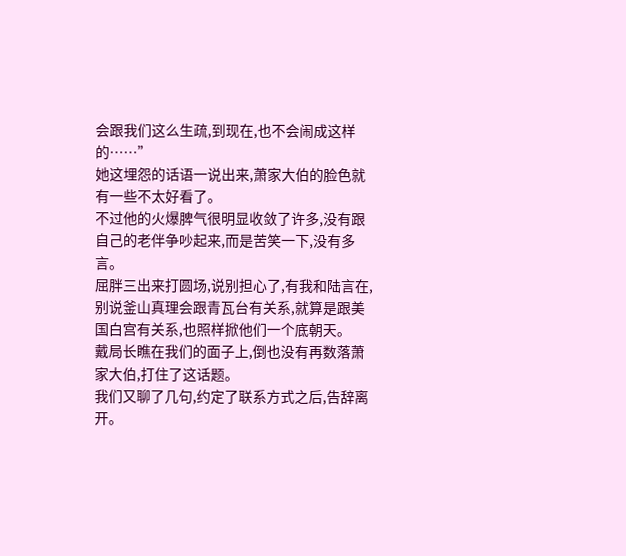会跟我们这么生疏,到现在,也不会闹成这样的……”
她这埋怨的话语一说出来,萧家大伯的脸色就有一些不太好看了。
不过他的火爆脾气很明显收敛了许多,没有跟自己的老伴争吵起来,而是苦笑一下,没有多言。
屈胖三出来打圆场,说别担心了,有我和陆言在,别说釜山真理会跟青瓦台有关系,就算是跟美国白宫有关系,也照样掀他们一个底朝天。
戴局长瞧在我们的面子上,倒也没有再数落萧家大伯,打住了这话题。
我们又聊了几句,约定了联系方式之后,告辞离开。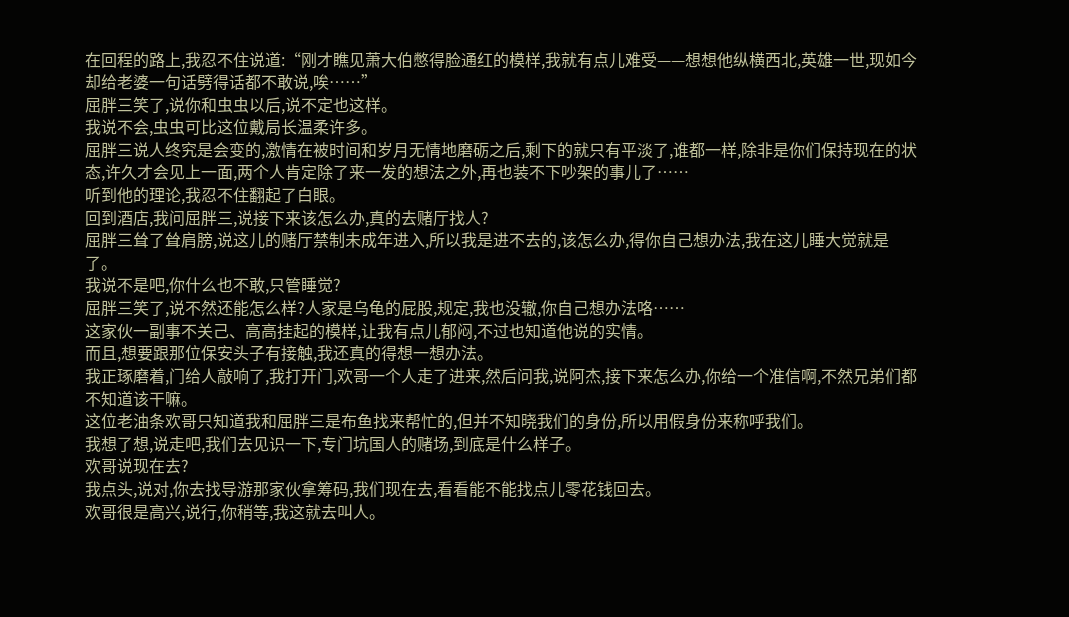在回程的路上,我忍不住说道:“刚才瞧见萧大伯憋得脸通红的模样,我就有点儿难受——想想他纵横西北,英雄一世,现如今却给老婆一句话劈得话都不敢说,唉……”
屈胖三笑了,说你和虫虫以后,说不定也这样。
我说不会,虫虫可比这位戴局长温柔许多。
屈胖三说人终究是会变的,激情在被时间和岁月无情地磨砺之后,剩下的就只有平淡了,谁都一样,除非是你们保持现在的状态,许久才会见上一面,两个人肯定除了来一发的想法之外,再也装不下吵架的事儿了……
听到他的理论,我忍不住翻起了白眼。
回到酒店,我问屈胖三,说接下来该怎么办,真的去赌厅找人?
屈胖三耸了耸肩膀,说这儿的赌厅禁制未成年进入,所以我是进不去的,该怎么办,得你自己想办法,我在这儿睡大觉就是了。
我说不是吧,你什么也不敢,只管睡觉?
屈胖三笑了,说不然还能怎么样?人家是乌龟的屁股,规定,我也没辙,你自己想办法咯……
这家伙一副事不关己、高高挂起的模样,让我有点儿郁闷,不过也知道他说的实情。
而且,想要跟那位保安头子有接触,我还真的得想一想办法。
我正琢磨着,门给人敲响了,我打开门,欢哥一个人走了进来,然后问我,说阿杰,接下来怎么办,你给一个准信啊,不然兄弟们都不知道该干嘛。
这位老油条欢哥只知道我和屈胖三是布鱼找来帮忙的,但并不知晓我们的身份,所以用假身份来称呼我们。
我想了想,说走吧,我们去见识一下,专门坑国人的赌场,到底是什么样子。
欢哥说现在去?
我点头,说对,你去找导游那家伙拿筹码,我们现在去,看看能不能找点儿零花钱回去。
欢哥很是高兴,说行,你稍等,我这就去叫人。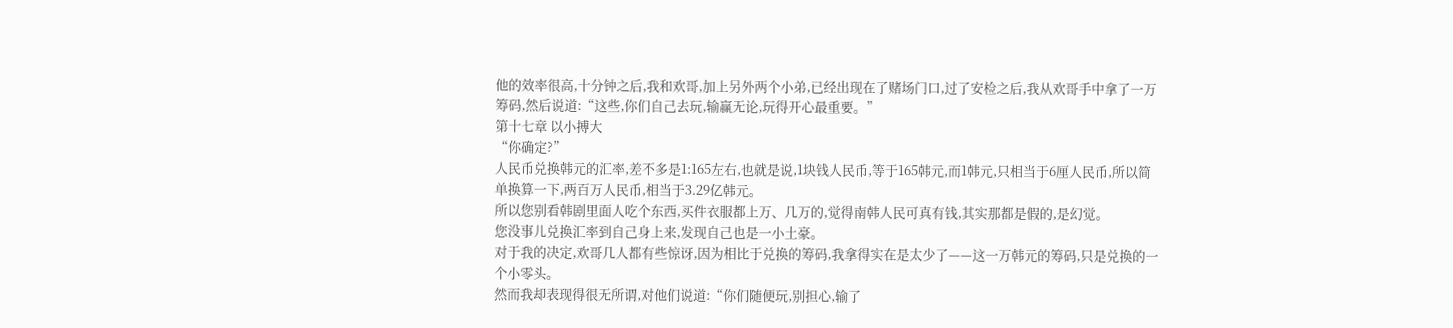他的效率很高,十分钟之后,我和欢哥,加上另外两个小弟,已经出现在了赌场门口,过了安检之后,我从欢哥手中拿了一万筹码,然后说道:“这些,你们自己去玩,输赢无论,玩得开心最重要。”
第十七章 以小搏大
“你确定?”
人民币兑换韩元的汇率,差不多是1:165左右,也就是说,1块钱人民币,等于165韩元,而1韩元,只相当于6厘人民币,所以简单换算一下,两百万人民币,相当于3.29亿韩元。
所以您别看韩剧里面人吃个东西,买件衣服都上万、几万的,觉得南韩人民可真有钱,其实那都是假的,是幻觉。
您没事儿兑换汇率到自己身上来,发现自己也是一小土豪。
对于我的决定,欢哥几人都有些惊讶,因为相比于兑换的筹码,我拿得实在是太少了——这一万韩元的筹码,只是兑换的一个小零头。
然而我却表现得很无所谓,对他们说道:“你们随便玩,别担心,输了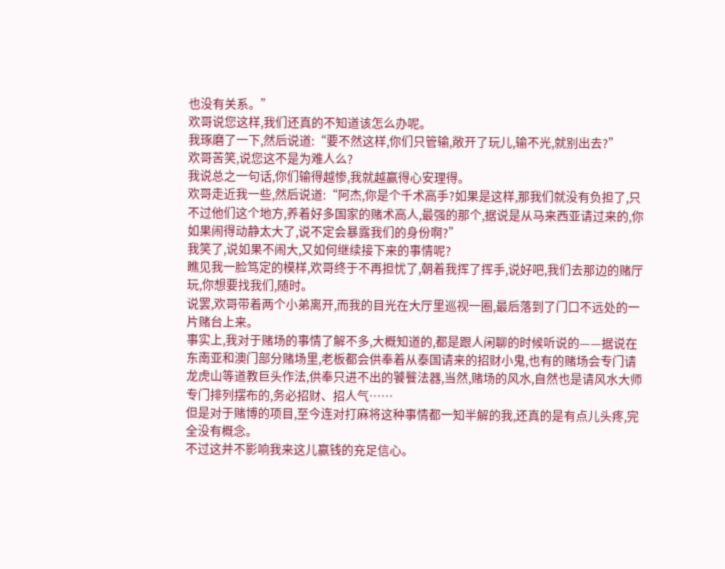也没有关系。”
欢哥说您这样,我们还真的不知道该怎么办呢。
我琢磨了一下,然后说道:“要不然这样,你们只管输,敞开了玩儿,输不光,就别出去?”
欢哥苦笑,说您这不是为难人么?
我说总之一句话,你们输得越惨,我就越赢得心安理得。
欢哥走近我一些,然后说道:“阿杰,你是个千术高手?如果是这样,那我们就没有负担了,只不过他们这个地方,养着好多国家的赌术高人,最强的那个,据说是从马来西亚请过来的,你如果闹得动静太大了,说不定会暴露我们的身份啊?”
我笑了,说如果不闹大,又如何继续接下来的事情呢?
瞧见我一脸笃定的模样,欢哥终于不再担忧了,朝着我挥了挥手,说好吧,我们去那边的赌厅玩,你想要找我们,随时。
说罢,欢哥带着两个小弟离开,而我的目光在大厅里巡视一圈,最后落到了门口不远处的一片赌台上来。
事实上,我对于赌场的事情了解不多,大概知道的,都是跟人闲聊的时候听说的——据说在东南亚和澳门部分赌场里,老板都会供奉着从泰国请来的招财小鬼,也有的赌场会专门请龙虎山等道教巨头作法,供奉只进不出的饕餮法器,当然,赌场的风水,自然也是请风水大师专门排列摆布的,务必招财、招人气……
但是对于赌博的项目,至今连对打麻将这种事情都一知半解的我,还真的是有点儿头疼,完全没有概念。
不过这并不影响我来这儿赢钱的充足信心。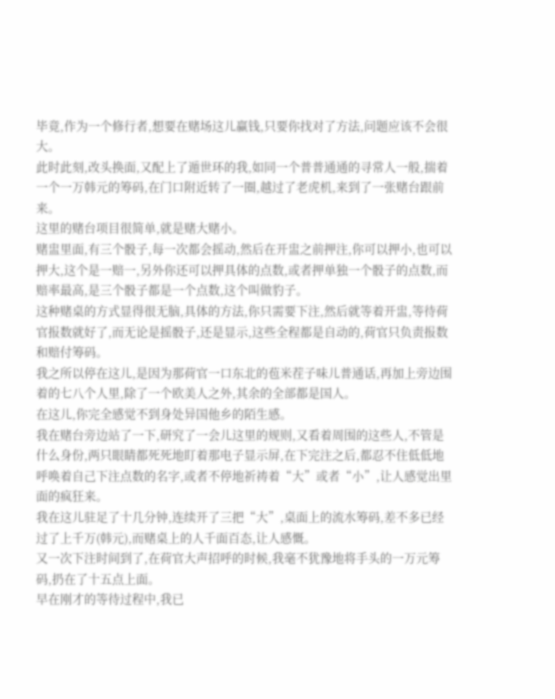毕竟,作为一个修行者,想要在赌场这儿赢钱,只要你找对了方法,问题应该不会很大。
此时此刻,改头换面,又配上了遁世环的我,如同一个普普通通的寻常人一般,揣着一个一万韩元的筹码,在门口附近转了一圈,越过了老虎机,来到了一张赌台跟前来。
这里的赌台项目很简单,就是赌大赌小。
赌盅里面,有三个骰子,每一次都会摇动,然后在开盅之前押注,你可以押小,也可以押大,这个是一赔一,另外你还可以押具体的点数,或者押单独一个骰子的点数,而赔率最高,是三个骰子都是一个点数,这个叫做豹子。
这种赌桌的方式显得很无脑,具体的方法,你只需要下注,然后就等着开盅,等待荷官报数就好了,而无论是摇骰子,还是显示,这些全程都是自动的,荷官只负责报数和赔付筹码。
我之所以停在这儿,是因为那荷官一口东北的苞米茬子味儿普通话,再加上旁边围着的七八个人里,除了一个欧美人之外,其余的全部都是国人。
在这儿,你完全感觉不到身处异国他乡的陌生感。
我在赌台旁边站了一下,研究了一会儿这里的规则,又看着周围的这些人,不管是什么身份,两只眼睛都死死地盯着那电子显示屏,在下完注之后,都忍不住低低地呼唤着自己下注点数的名字,或者不停地祈祷着“大”或者“小”,让人感觉出里面的疯狂来。
我在这儿驻足了十几分钟,连续开了三把“大”,桌面上的流水筹码,差不多已经过了上千万(韩元),而赌桌上的人千面百态,让人感慨。
又一次下注时间到了,在荷官大声招呼的时候,我毫不犹豫地将手头的一万元筹码,扔在了十五点上面。
早在刚才的等待过程中,我已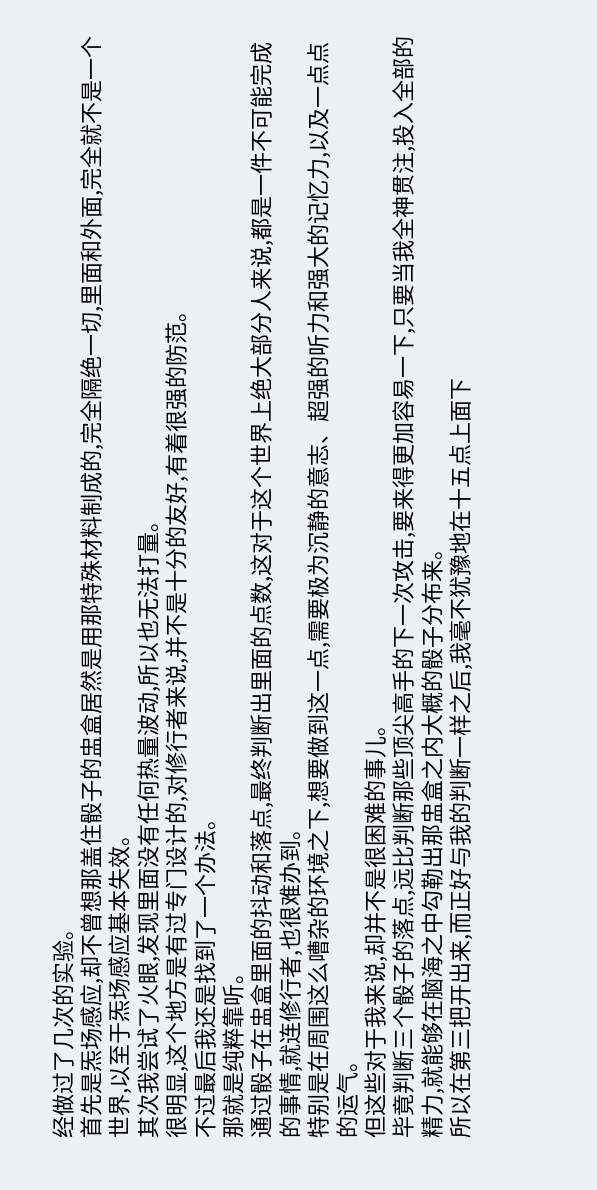经做过了几次的实验。
首先是炁场感应,却不曾想那盖住骰子的盅盒居然是用那特殊材料制成的,完全隔绝一切,里面和外面,完全就不是一个世界,以至于炁场感应基本失效。
其次我尝试了火眼,发现里面没有任何热量波动,所以也无法打量。
很明显,这个地方是有过专门设计的,对修行者来说,并不是十分的友好,有着很强的防范。
不过最后我还是找到了一个办法。
那就是纯粹靠听。
通过骰子在盅盒里面的抖动和落点,最终判断出里面的点数,这对于这个世界上绝大部分人来说,都是一件不可能完成的事情,就连修行者,也很难办到。
特别是在周围这么嘈杂的环境之下,想要做到这一点,需要极为沉静的意志、超强的听力和强大的记忆力,以及一点点的运气。
但这些对于我来说,却并不是很困难的事儿。
毕竟判断三个骰子的落点,远比判断那些顶尖高手的下一次攻击,要来得更加容易一下,只要当我全神贯注,投入全部的精力,就能够在脑海之中勾勒出那盅盒之内大概的骰子分布来。
所以在第三把开出来,而正好与我的判断一样之后,我毫不犹豫地在十五点上面下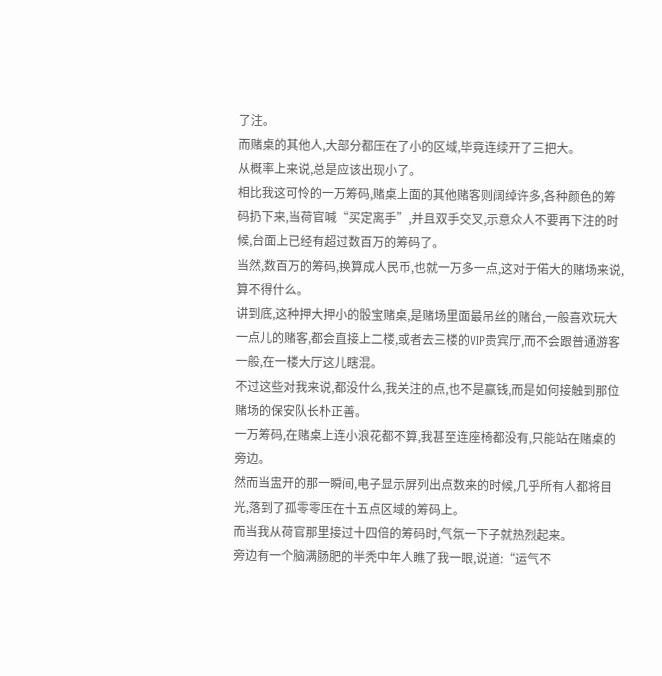了注。
而赌桌的其他人,大部分都压在了小的区域,毕竟连续开了三把大。
从概率上来说,总是应该出现小了。
相比我这可怜的一万筹码,赌桌上面的其他赌客则阔绰许多,各种颜色的筹码扔下来,当荷官喊“买定离手”,并且双手交叉,示意众人不要再下注的时候,台面上已经有超过数百万的筹码了。
当然,数百万的筹码,换算成人民币,也就一万多一点,这对于偌大的赌场来说,算不得什么。
讲到底,这种押大押小的骰宝赌桌,是赌场里面最吊丝的赌台,一般喜欢玩大一点儿的赌客,都会直接上二楼,或者去三楼的VIP贵宾厅,而不会跟普通游客一般,在一楼大厅这儿瞎混。
不过这些对我来说,都没什么,我关注的点,也不是赢钱,而是如何接触到那位赌场的保安队长朴正善。
一万筹码,在赌桌上连小浪花都不算,我甚至连座椅都没有,只能站在赌桌的旁边。
然而当盅开的那一瞬间,电子显示屏列出点数来的时候,几乎所有人都将目光,落到了孤零零压在十五点区域的筹码上。
而当我从荷官那里接过十四倍的筹码时,气氛一下子就热烈起来。
旁边有一个脑满肠肥的半秃中年人瞧了我一眼,说道:“运气不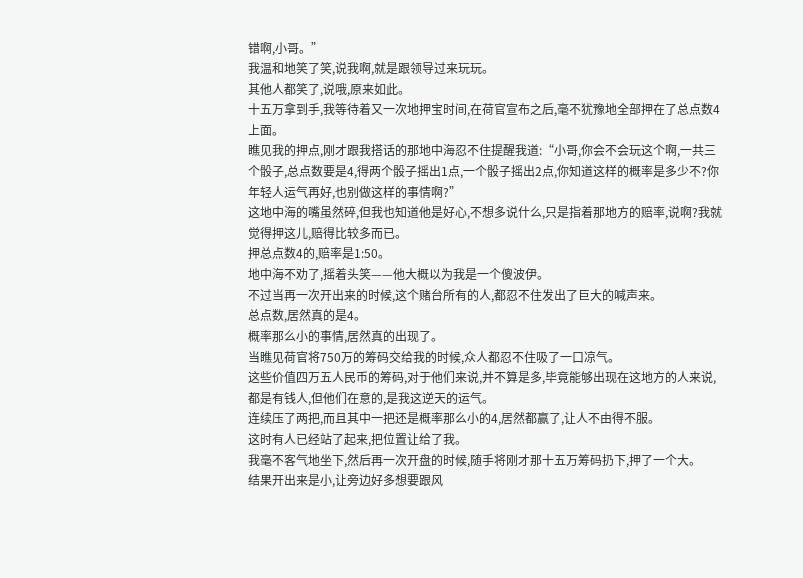错啊,小哥。”
我温和地笑了笑,说我啊,就是跟领导过来玩玩。
其他人都笑了,说哦,原来如此。
十五万拿到手,我等待着又一次地押宝时间,在荷官宣布之后,毫不犹豫地全部押在了总点数4上面。
瞧见我的押点,刚才跟我搭话的那地中海忍不住提醒我道:“小哥,你会不会玩这个啊,一共三个骰子,总点数要是4,得两个骰子摇出1点,一个骰子摇出2点,你知道这样的概率是多少不?你年轻人运气再好,也别做这样的事情啊?”
这地中海的嘴虽然碎,但我也知道他是好心,不想多说什么,只是指着那地方的赔率,说啊?我就觉得押这儿,赔得比较多而已。
押总点数4的,赔率是1:50。
地中海不劝了,摇着头笑——他大概以为我是一个傻波伊。
不过当再一次开出来的时候,这个赌台所有的人,都忍不住发出了巨大的喊声来。
总点数,居然真的是4。
概率那么小的事情,居然真的出现了。
当瞧见荷官将750万的筹码交给我的时候,众人都忍不住吸了一口凉气。
这些价值四万五人民币的筹码,对于他们来说,并不算是多,毕竟能够出现在这地方的人来说,都是有钱人,但他们在意的,是我这逆天的运气。
连续压了两把,而且其中一把还是概率那么小的4,居然都赢了,让人不由得不服。
这时有人已经站了起来,把位置让给了我。
我毫不客气地坐下,然后再一次开盘的时候,随手将刚才那十五万筹码扔下,押了一个大。
结果开出来是小,让旁边好多想要跟风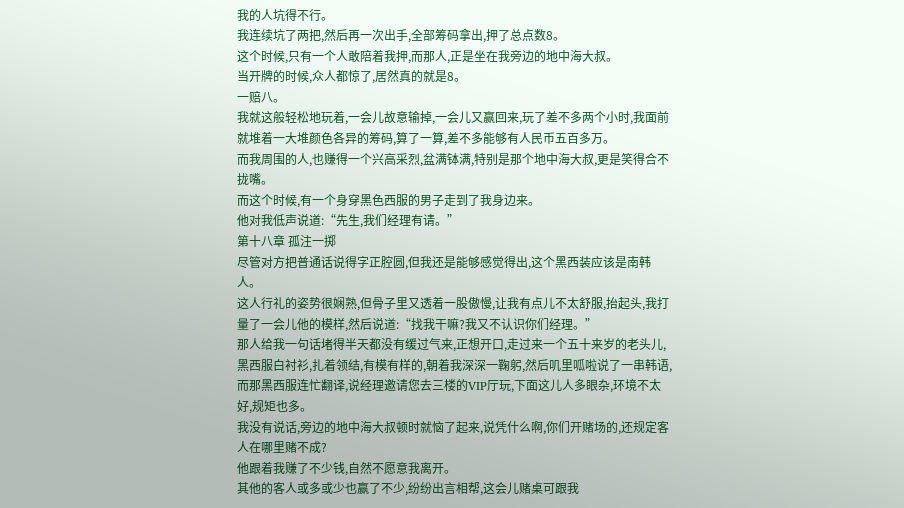我的人坑得不行。
我连续坑了两把,然后再一次出手,全部筹码拿出,押了总点数8。
这个时候,只有一个人敢陪着我押,而那人,正是坐在我旁边的地中海大叔。
当开牌的时候,众人都惊了,居然真的就是8。
一赔八。
我就这般轻松地玩着,一会儿故意输掉,一会儿又赢回来,玩了差不多两个小时,我面前就堆着一大堆颜色各异的筹码,算了一算,差不多能够有人民币五百多万。
而我周围的人,也赚得一个兴高采烈,盆满钵满,特别是那个地中海大叔,更是笑得合不拢嘴。
而这个时候,有一个身穿黑色西服的男子走到了我身边来。
他对我低声说道:“先生,我们经理有请。”
第十八章 孤注一掷
尽管对方把普通话说得字正腔圆,但我还是能够感觉得出,这个黑西装应该是南韩人。
这人行礼的姿势很娴熟,但骨子里又透着一股傲慢,让我有点儿不太舒服,抬起头,我打量了一会儿他的模样,然后说道:“找我干嘛?我又不认识你们经理。”
那人给我一句话堵得半天都没有缓过气来,正想开口,走过来一个五十来岁的老头儿,黑西服白衬衫,扎着领结,有模有样的,朝着我深深一鞠躬,然后叽里呱啦说了一串韩语,而那黑西服连忙翻译,说经理邀请您去三楼的VIP厅玩,下面这儿人多眼杂,环境不太好,规矩也多。
我没有说话,旁边的地中海大叔顿时就恼了起来,说凭什么啊,你们开赌场的,还规定客人在哪里赌不成?
他跟着我赚了不少钱,自然不愿意我离开。
其他的客人或多或少也赢了不少,纷纷出言相帮,这会儿赌桌可跟我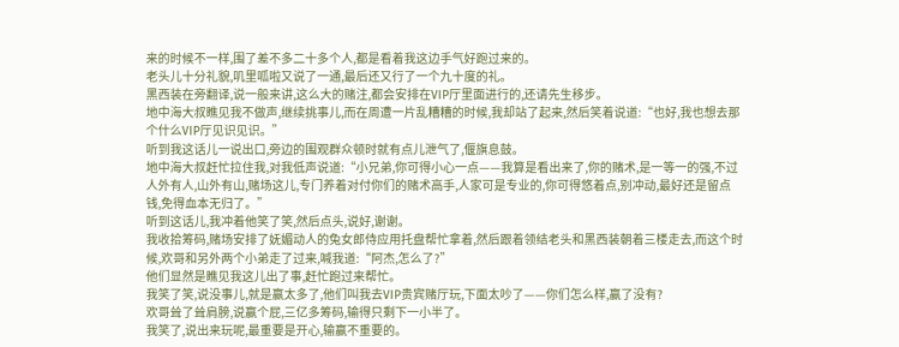来的时候不一样,围了差不多二十多个人,都是看着我这边手气好跑过来的。
老头儿十分礼貌,叽里呱啦又说了一通,最后还又行了一个九十度的礼。
黑西装在旁翻译,说一般来讲,这么大的赌注,都会安排在VIP厅里面进行的,还请先生移步。
地中海大叔瞧见我不做声,继续挑事儿,而在周遭一片乱糟糟的时候,我却站了起来,然后笑着说道:“也好,我也想去那个什么VIP厅见识见识。”
听到我这话儿一说出口,旁边的围观群众顿时就有点儿泄气了,偃旗息鼓。
地中海大叔赶忙拉住我,对我低声说道:“小兄弟,你可得小心一点——我算是看出来了,你的赌术,是一等一的强,不过人外有人,山外有山,赌场这儿,专门养着对付你们的赌术高手,人家可是专业的,你可得悠着点,别冲动,最好还是留点钱,免得血本无归了。”
听到这话儿,我冲着他笑了笑,然后点头,说好,谢谢。
我收拾筹码,赌场安排了妩媚动人的兔女郎侍应用托盘帮忙拿着,然后跟着领结老头和黑西装朝着三楼走去,而这个时候,欢哥和另外两个小弟走了过来,喊我道:“阿杰,怎么了?”
他们显然是瞧见我这儿出了事,赶忙跑过来帮忙。
我笑了笑,说没事儿,就是赢太多了,他们叫我去VIP贵宾赌厅玩,下面太吵了——你们怎么样,赢了没有?
欢哥耸了耸肩膀,说赢个屁,三亿多筹码,输得只剩下一小半了。
我笑了,说出来玩呢,最重要是开心,输赢不重要的。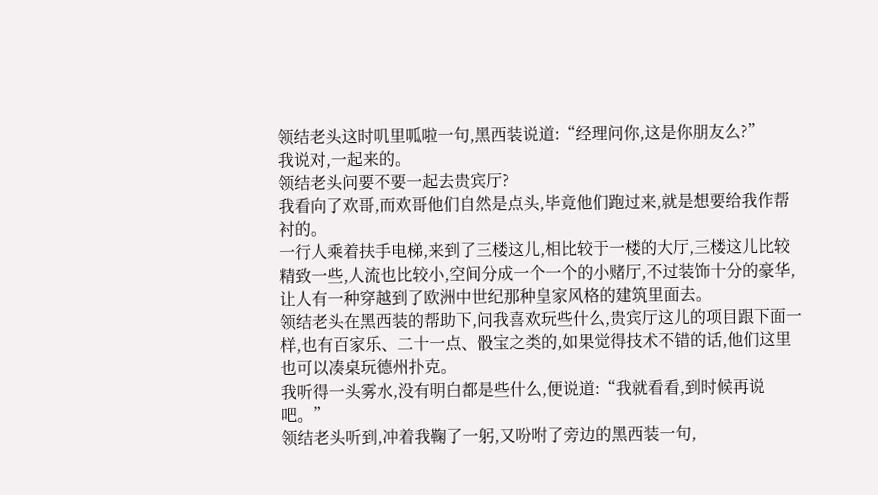领结老头这时叽里呱啦一句,黑西装说道:“经理问你,这是你朋友么?”
我说对,一起来的。
领结老头问要不要一起去贵宾厅?
我看向了欢哥,而欢哥他们自然是点头,毕竟他们跑过来,就是想要给我作帮衬的。
一行人乘着扶手电梯,来到了三楼这儿,相比较于一楼的大厅,三楼这儿比较精致一些,人流也比较小,空间分成一个一个的小赌厅,不过装饰十分的豪华,让人有一种穿越到了欧洲中世纪那种皇家风格的建筑里面去。
领结老头在黑西装的帮助下,问我喜欢玩些什么,贵宾厅这儿的项目跟下面一样,也有百家乐、二十一点、骰宝之类的,如果觉得技术不错的话,他们这里也可以凑桌玩德州扑克。
我听得一头雾水,没有明白都是些什么,便说道:“我就看看,到时候再说吧。”
领结老头听到,冲着我鞠了一躬,又吩咐了旁边的黑西装一句,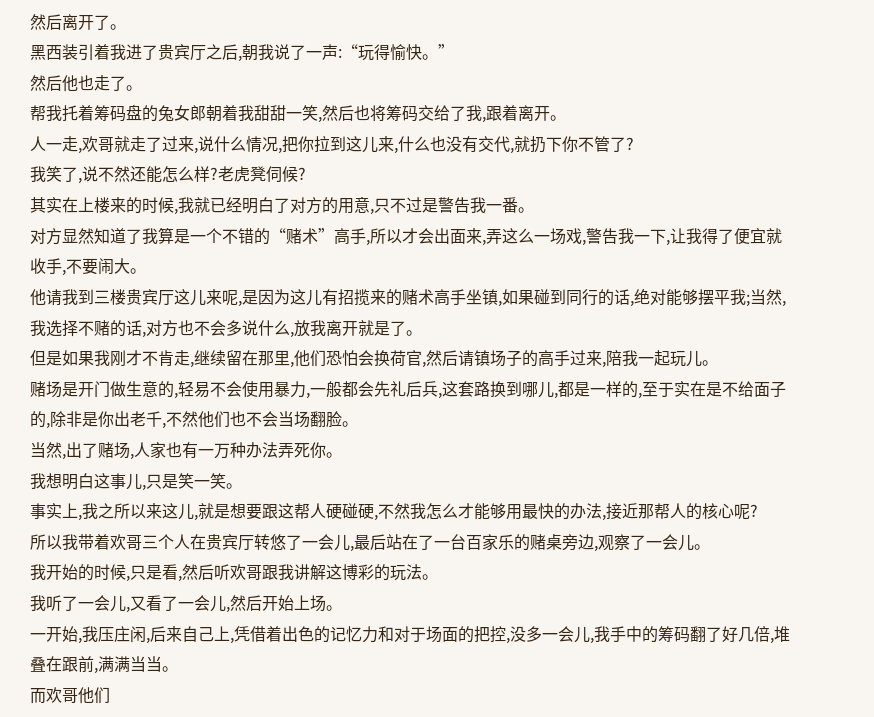然后离开了。
黑西装引着我进了贵宾厅之后,朝我说了一声:“玩得愉快。”
然后他也走了。
帮我托着筹码盘的兔女郎朝着我甜甜一笑,然后也将筹码交给了我,跟着离开。
人一走,欢哥就走了过来,说什么情况,把你拉到这儿来,什么也没有交代,就扔下你不管了?
我笑了,说不然还能怎么样?老虎凳伺候?
其实在上楼来的时候,我就已经明白了对方的用意,只不过是警告我一番。
对方显然知道了我算是一个不错的“赌术”高手,所以才会出面来,弄这么一场戏,警告我一下,让我得了便宜就收手,不要闹大。
他请我到三楼贵宾厅这儿来呢,是因为这儿有招揽来的赌术高手坐镇,如果碰到同行的话,绝对能够摆平我;当然,我选择不赌的话,对方也不会多说什么,放我离开就是了。
但是如果我刚才不肯走,继续留在那里,他们恐怕会换荷官,然后请镇场子的高手过来,陪我一起玩儿。
赌场是开门做生意的,轻易不会使用暴力,一般都会先礼后兵,这套路换到哪儿,都是一样的,至于实在是不给面子的,除非是你出老千,不然他们也不会当场翻脸。
当然,出了赌场,人家也有一万种办法弄死你。
我想明白这事儿,只是笑一笑。
事实上,我之所以来这儿,就是想要跟这帮人硬碰硬,不然我怎么才能够用最快的办法,接近那帮人的核心呢?
所以我带着欢哥三个人在贵宾厅转悠了一会儿,最后站在了一台百家乐的赌桌旁边,观察了一会儿。
我开始的时候,只是看,然后听欢哥跟我讲解这博彩的玩法。
我听了一会儿,又看了一会儿,然后开始上场。
一开始,我压庄闲,后来自己上,凭借着出色的记忆力和对于场面的把控,没多一会儿,我手中的筹码翻了好几倍,堆叠在跟前,满满当当。
而欢哥他们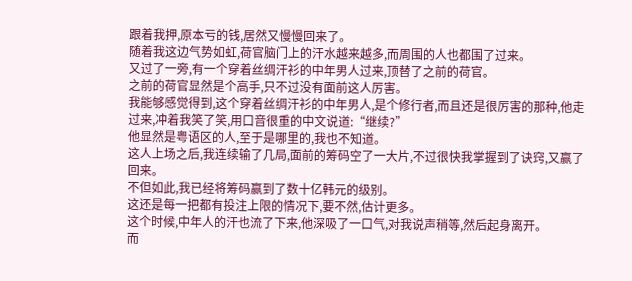跟着我押,原本亏的钱,居然又慢慢回来了。
随着我这边气势如虹,荷官脑门上的汗水越来越多,而周围的人也都围了过来。
又过了一旁,有一个穿着丝绸汗衫的中年男人过来,顶替了之前的荷官。
之前的荷官显然是个高手,只不过没有面前这人厉害。
我能够感觉得到,这个穿着丝绸汗衫的中年男人,是个修行者,而且还是很厉害的那种,他走过来,冲着我笑了笑,用口音很重的中文说道:“继续?”
他显然是粤语区的人,至于是哪里的,我也不知道。
这人上场之后,我连续输了几局,面前的筹码空了一大片,不过很快我掌握到了诀窍,又赢了回来。
不但如此,我已经将筹码赢到了数十亿韩元的级别。
这还是每一把都有投注上限的情况下,要不然,估计更多。
这个时候,中年人的汗也流了下来,他深吸了一口气,对我说声稍等,然后起身离开。
而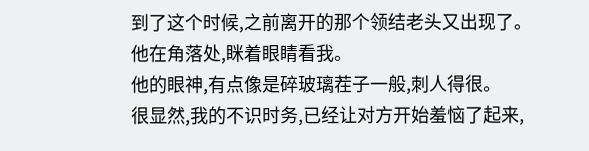到了这个时候,之前离开的那个领结老头又出现了。
他在角落处,眯着眼睛看我。
他的眼神,有点像是碎玻璃茬子一般,刺人得很。
很显然,我的不识时务,已经让对方开始羞恼了起来,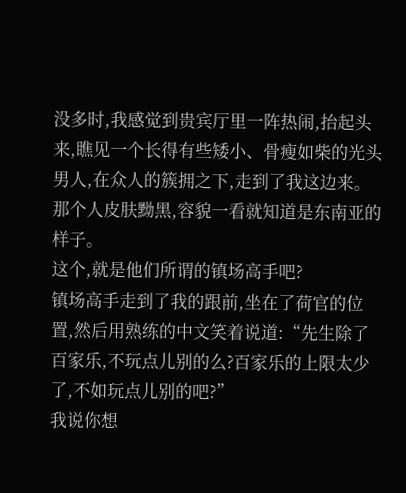没多时,我感觉到贵宾厅里一阵热闹,抬起头来,瞧见一个长得有些矮小、骨瘦如柴的光头男人,在众人的簇拥之下,走到了我这边来。
那个人皮肤黝黑,容貌一看就知道是东南亚的样子。
这个,就是他们所谓的镇场高手吧?
镇场高手走到了我的跟前,坐在了荷官的位置,然后用熟练的中文笑着说道:“先生除了百家乐,不玩点儿别的么?百家乐的上限太少了,不如玩点儿别的吧?”
我说你想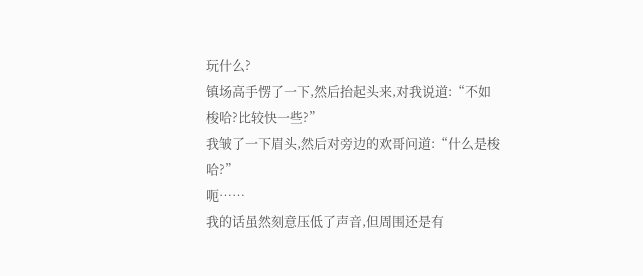玩什么?
镇场高手愣了一下,然后抬起头来,对我说道:“不如梭哈?比较快一些?”
我皱了一下眉头,然后对旁边的欢哥问道:“什么是梭哈?”
呃……
我的话虽然刻意压低了声音,但周围还是有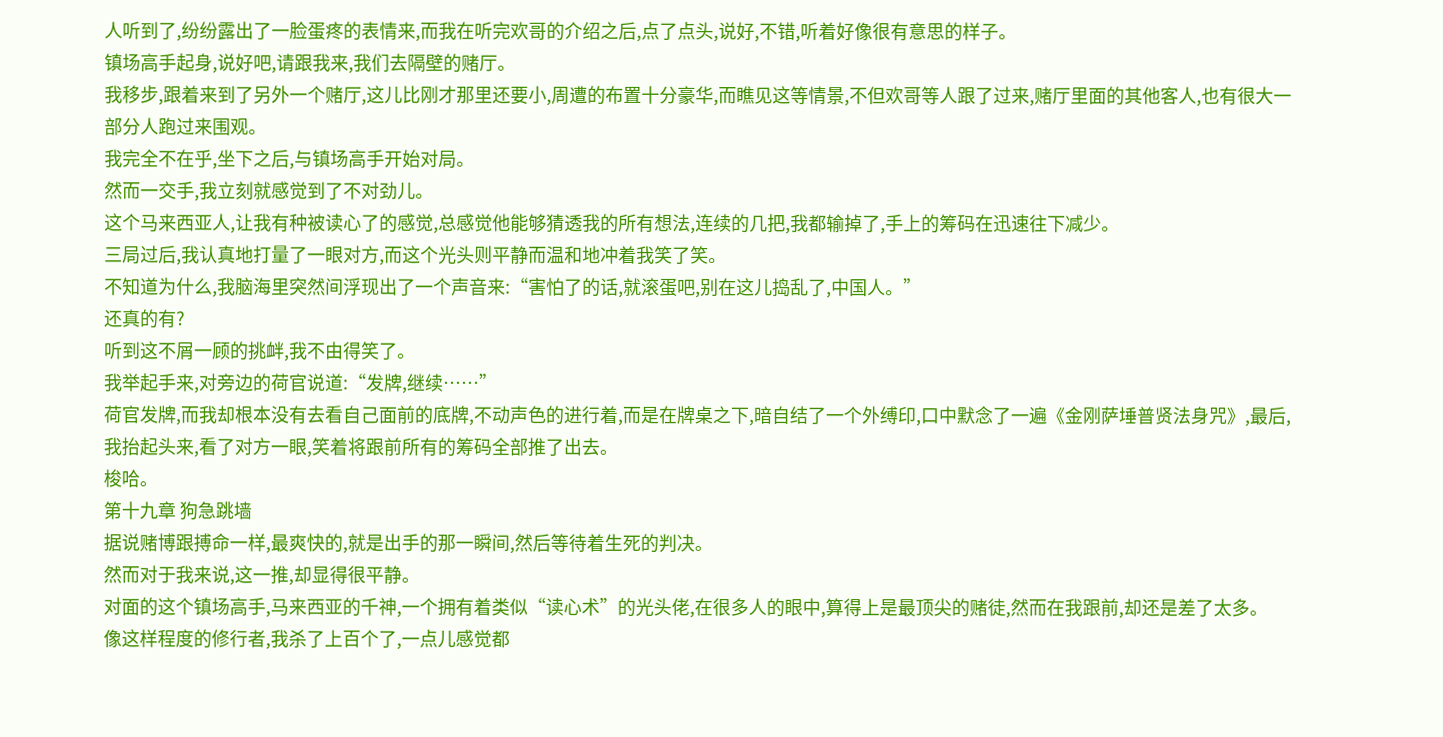人听到了,纷纷露出了一脸蛋疼的表情来,而我在听完欢哥的介绍之后,点了点头,说好,不错,听着好像很有意思的样子。
镇场高手起身,说好吧,请跟我来,我们去隔壁的赌厅。
我移步,跟着来到了另外一个赌厅,这儿比刚才那里还要小,周遭的布置十分豪华,而瞧见这等情景,不但欢哥等人跟了过来,赌厅里面的其他客人,也有很大一部分人跑过来围观。
我完全不在乎,坐下之后,与镇场高手开始对局。
然而一交手,我立刻就感觉到了不对劲儿。
这个马来西亚人,让我有种被读心了的感觉,总感觉他能够猜透我的所有想法,连续的几把,我都输掉了,手上的筹码在迅速往下减少。
三局过后,我认真地打量了一眼对方,而这个光头则平静而温和地冲着我笑了笑。
不知道为什么,我脑海里突然间浮现出了一个声音来:“害怕了的话,就滚蛋吧,别在这儿捣乱了,中国人。”
还真的有?
听到这不屑一顾的挑衅,我不由得笑了。
我举起手来,对旁边的荷官说道:“发牌,继续……”
荷官发牌,而我却根本没有去看自己面前的底牌,不动声色的进行着,而是在牌桌之下,暗自结了一个外缚印,口中默念了一遍《金刚萨埵普贤法身咒》,最后,我抬起头来,看了对方一眼,笑着将跟前所有的筹码全部推了出去。
梭哈。
第十九章 狗急跳墙
据说赌博跟搏命一样,最爽快的,就是出手的那一瞬间,然后等待着生死的判决。
然而对于我来说,这一推,却显得很平静。
对面的这个镇场高手,马来西亚的千神,一个拥有着类似“读心术”的光头佬,在很多人的眼中,算得上是最顶尖的赌徒,然而在我跟前,却还是差了太多。
像这样程度的修行者,我杀了上百个了,一点儿感觉都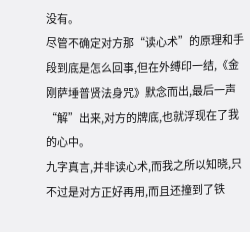没有。
尽管不确定对方那“读心术”的原理和手段到底是怎么回事,但在外缚印一结,《金刚萨埵普贤法身咒》默念而出,最后一声“解”出来,对方的牌底,也就浮现在了我的心中。
九字真言,并非读心术,而我之所以知晓,只不过是对方正好再用,而且还撞到了铁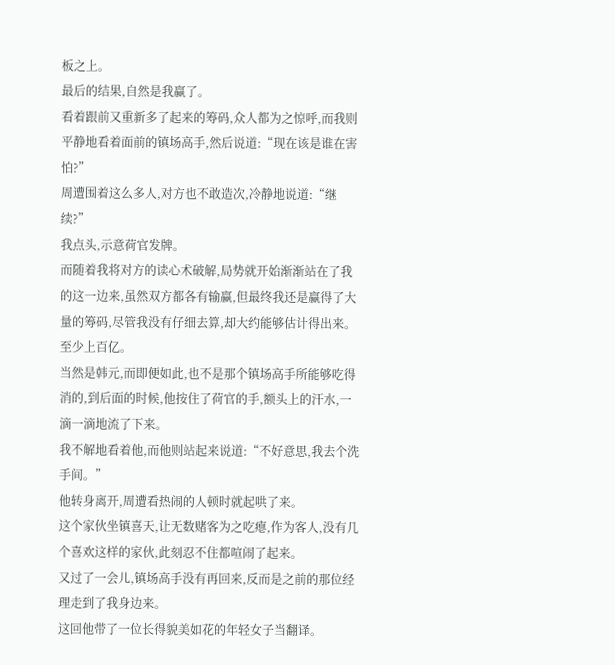板之上。
最后的结果,自然是我赢了。
看着跟前又重新多了起来的筹码,众人都为之惊呼,而我则平静地看着面前的镇场高手,然后说道:“现在该是谁在害怕?”
周遭围着这么多人,对方也不敢造次,冷静地说道:“继续?”
我点头,示意荷官发牌。
而随着我将对方的读心术破解,局势就开始渐渐站在了我的这一边来,虽然双方都各有输赢,但最终我还是赢得了大量的筹码,尽管我没有仔细去算,却大约能够估计得出来。
至少上百亿。
当然是韩元,而即便如此,也不是那个镇场高手所能够吃得消的,到后面的时候,他按住了荷官的手,额头上的汗水,一滴一滴地流了下来。
我不解地看着他,而他则站起来说道:“不好意思,我去个洗手间。”
他转身离开,周遭看热闹的人顿时就起哄了来。
这个家伙坐镇喜天,让无数赌客为之吃瘪,作为客人,没有几个喜欢这样的家伙,此刻忍不住都喧闹了起来。
又过了一会儿,镇场高手没有再回来,反而是之前的那位经理走到了我身边来。
这回他带了一位长得貌美如花的年轻女子当翻译。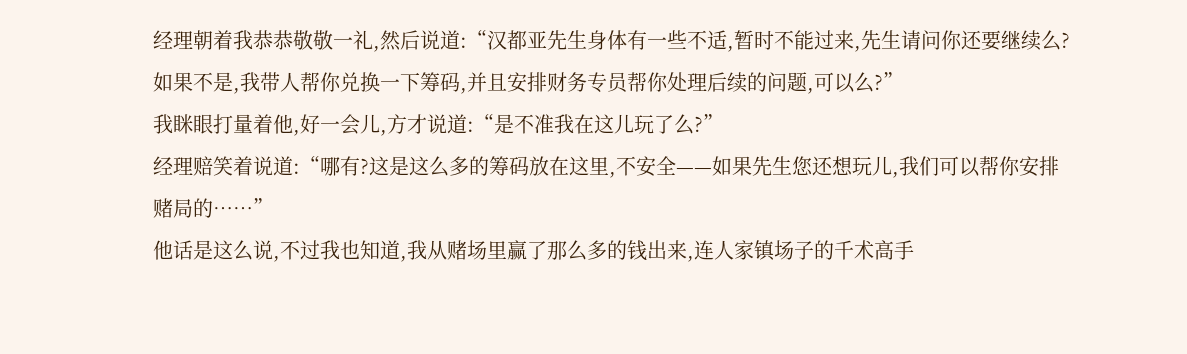经理朝着我恭恭敬敬一礼,然后说道:“汉都亚先生身体有一些不适,暂时不能过来,先生请问你还要继续么?如果不是,我带人帮你兑换一下筹码,并且安排财务专员帮你处理后续的问题,可以么?”
我眯眼打量着他,好一会儿,方才说道:“是不准我在这儿玩了么?”
经理赔笑着说道:“哪有?这是这么多的筹码放在这里,不安全——如果先生您还想玩儿,我们可以帮你安排赌局的……”
他话是这么说,不过我也知道,我从赌场里赢了那么多的钱出来,连人家镇场子的千术高手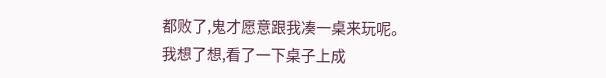都败了,鬼才愿意跟我凑一桌来玩呢。
我想了想,看了一下桌子上成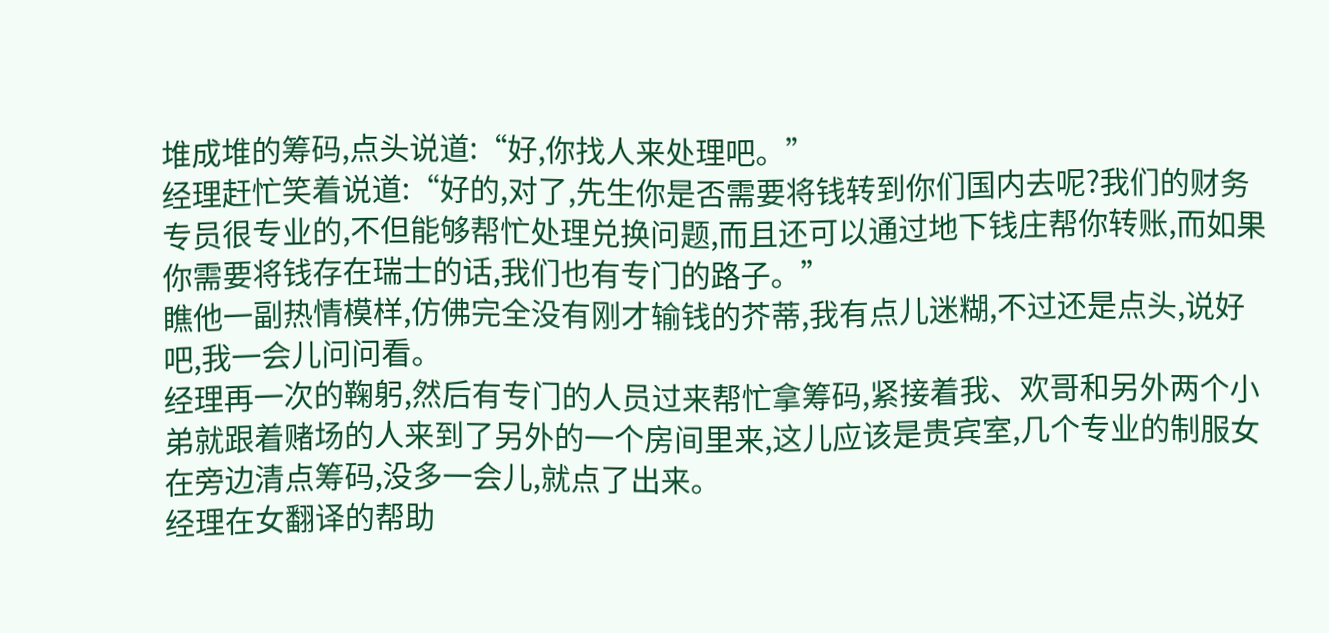堆成堆的筹码,点头说道:“好,你找人来处理吧。”
经理赶忙笑着说道:“好的,对了,先生你是否需要将钱转到你们国内去呢?我们的财务专员很专业的,不但能够帮忙处理兑换问题,而且还可以通过地下钱庄帮你转账,而如果你需要将钱存在瑞士的话,我们也有专门的路子。”
瞧他一副热情模样,仿佛完全没有刚才输钱的芥蒂,我有点儿迷糊,不过还是点头,说好吧,我一会儿问问看。
经理再一次的鞠躬,然后有专门的人员过来帮忙拿筹码,紧接着我、欢哥和另外两个小弟就跟着赌场的人来到了另外的一个房间里来,这儿应该是贵宾室,几个专业的制服女在旁边清点筹码,没多一会儿,就点了出来。
经理在女翻译的帮助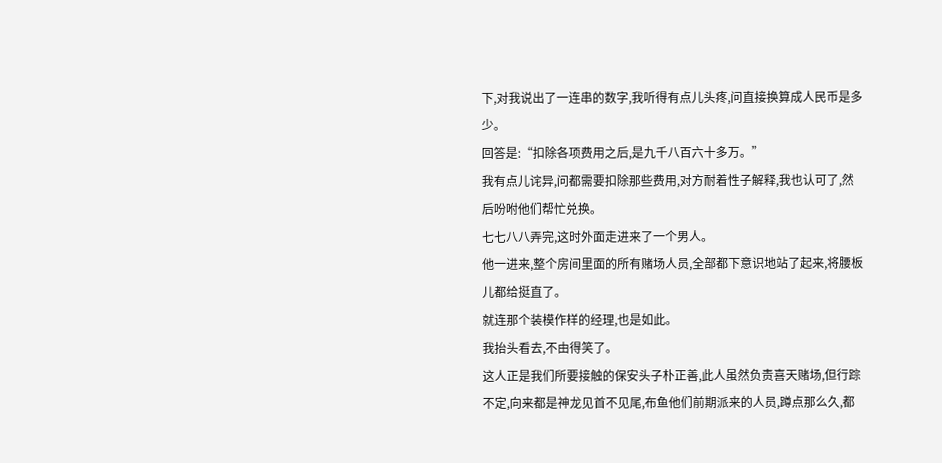下,对我说出了一连串的数字,我听得有点儿头疼,问直接换算成人民币是多少。
回答是:“扣除各项费用之后,是九千八百六十多万。”
我有点儿诧异,问都需要扣除那些费用,对方耐着性子解释,我也认可了,然后吩咐他们帮忙兑换。
七七八八弄完,这时外面走进来了一个男人。
他一进来,整个房间里面的所有赌场人员,全部都下意识地站了起来,将腰板儿都给挺直了。
就连那个装模作样的经理,也是如此。
我抬头看去,不由得笑了。
这人正是我们所要接触的保安头子朴正善,此人虽然负责喜天赌场,但行踪不定,向来都是神龙见首不见尾,布鱼他们前期派来的人员,蹲点那么久,都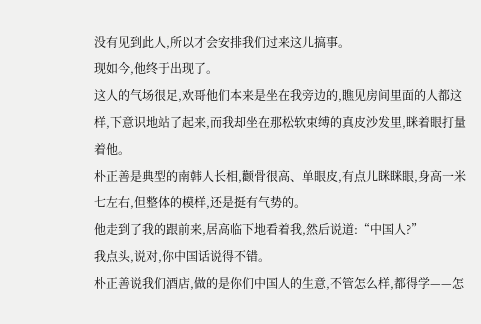没有见到此人,所以才会安排我们过来这儿搞事。
现如今,他终于出现了。
这人的气场很足,欢哥他们本来是坐在我旁边的,瞧见房间里面的人都这样,下意识地站了起来,而我却坐在那松软束缚的真皮沙发里,眯着眼打量着他。
朴正善是典型的南韩人长相,颧骨很高、单眼皮,有点儿眯眯眼,身高一米七左右,但整体的模样,还是挺有气势的。
他走到了我的跟前来,居高临下地看着我,然后说道:“中国人?”
我点头,说对,你中国话说得不错。
朴正善说我们酒店,做的是你们中国人的生意,不管怎么样,都得学——怎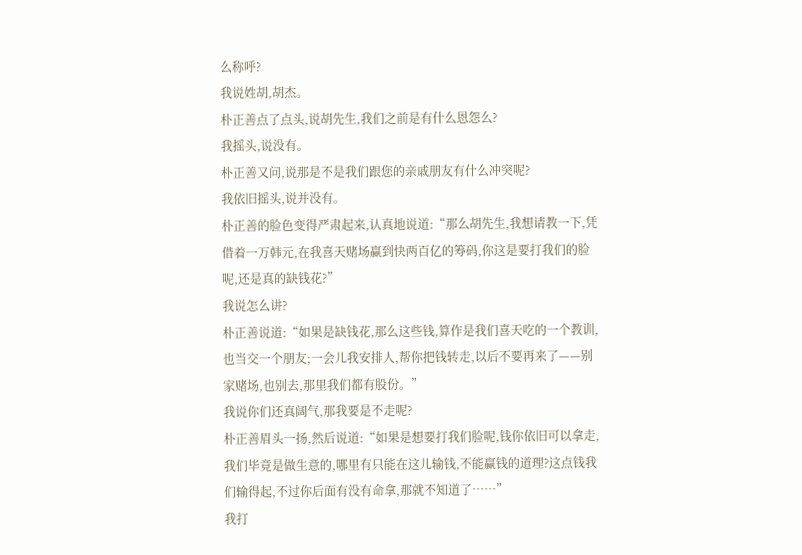么称呼?
我说姓胡,胡杰。
朴正善点了点头,说胡先生,我们之前是有什么恩怨么?
我摇头,说没有。
朴正善又问,说那是不是我们跟您的亲戚朋友有什么冲突呢?
我依旧摇头,说并没有。
朴正善的脸色变得严肃起来,认真地说道:“那么胡先生,我想请教一下,凭借着一万韩元,在我喜天赌场赢到快两百亿的筹码,你这是要打我们的脸呢,还是真的缺钱花?”
我说怎么讲?
朴正善说道:“如果是缺钱花,那么这些钱,算作是我们喜天吃的一个教训,也当交一个朋友;一会儿我安排人,帮你把钱转走,以后不要再来了——别家赌场,也别去,那里我们都有股份。”
我说你们还真阔气,那我要是不走呢?
朴正善眉头一扬,然后说道:“如果是想要打我们脸呢,钱你依旧可以拿走,我们毕竟是做生意的,哪里有只能在这儿输钱,不能赢钱的道理?这点钱我们输得起,不过你后面有没有命拿,那就不知道了……”
我打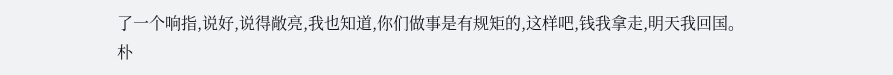了一个响指,说好,说得敞亮,我也知道,你们做事是有规矩的,这样吧,钱我拿走,明天我回国。
朴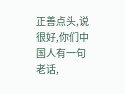正善点头,说很好,你们中国人有一句老话,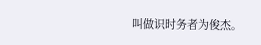叫做识时务者为俊杰。